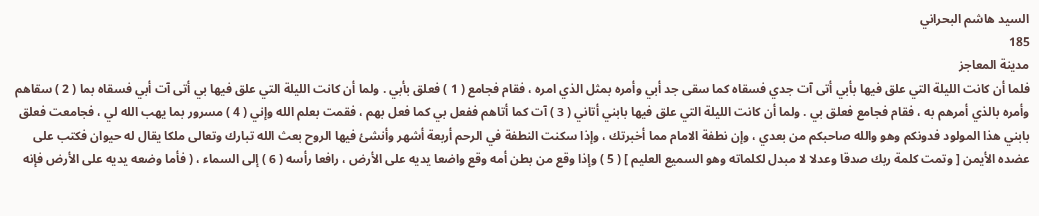السيد هاشم البحراني
185
مدينة المعاجز
فلما أن كانت الليلة التي علق فيها بأبي أتى آت جدي فسقاه كما سقى جد أبي وأمره بمثل الذي امره ، فقام فجامع ( 1 ) فعلق بأبي . ولما أن كانت الليلة التي علق فيها بي أتى آت أبي فسقاه بما ( 2 ) سقاهم وأمره بالذي أمرهم به ، فقام فجامع فعلق بي . ولما أن كانت الليلة التي علق فيها بابني أتاني ( 3 ) آت كما أتاهم ففعل بي كما فعل بهم ، فقمت بعلم الله وإني ( 4 ) مسرور بما يهب الله لي ، فجامعت فعلق بابني هذا المولود فدونكم وهو والله صاحبكم من بعدي ، وإن نطفة الامام مما أخبرتك ، وإذا سكنت النطفة في الرحم أربعة أشهر وأنشئ فيها الروح بعث الله تبارك وتعالى ملكا يقال له حيوان فكتب على عضده الأيمن [ وتمت كلمة ربك صدقا وعدلا لا مبدل لكلماته وهو السميع العليم ] ( 5 ) وإذا وقع من بطن أمه وقع واضعا يديه على الأرض ، رافعا رأسه ( 6 ) إلى السماء ، ( فأما وضعه يديه على الأرض فإنه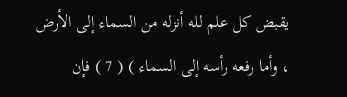يقبض كل علم لله أنزله من السماء إلى الأرض ، وأما رفعه رأسه إلى السماء ) ( 7 ) فإن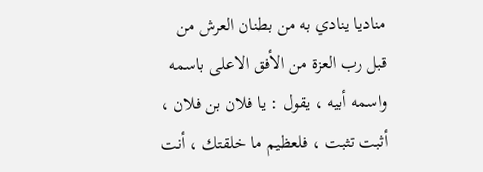مناديا ينادي به من بطنان العرش من قبل رب العزة من الأفق الاعلى باسمه واسمه أبيه ، يقول : يا فلان بن فلان ، أثبت تثبت ، فلعظيم ما خلقتك ، أنت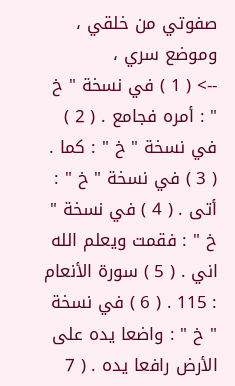صفوتي من خلقي ، وموضع سري ،
--> ( 1 ) في نسخة " خ " : أمره فجامع . ( 2 ) في نسخة " خ " : كما . ( 3 ) في نسخة " خ " : أتى . ( 4 ) في نسخة " خ " : فقمت ويعلم الله اني . ( 5 ) سورة الأنعام : 115 . ( 6 ) في نسخة " خ " : واضعا يده على الأرض رافعا يده . ( 7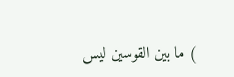) ما بين القوسين ليس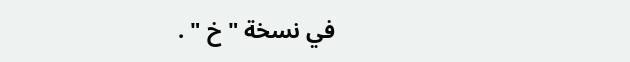في نسخة " خ " .